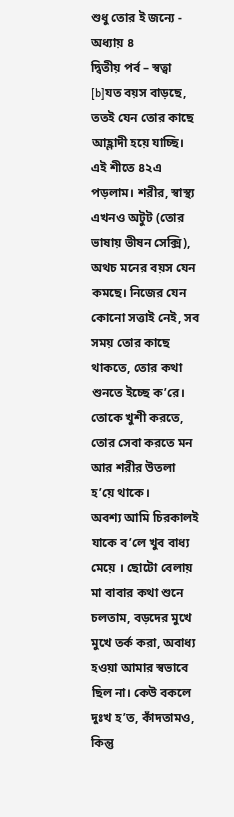শুধু তোর ই জন্যে - অধ্যায় ৪
দ্বিতীয় পর্ব – স্বত্বা
[b]যত বয়স বাড়ছে, ততই যেন তোর কাছে আহ্লাদী হয়ে যাচ্ছি। এই শীতে ৪২এ পড়লাম। শরীর, স্বাস্থ্য এখনও অটুট (তোর ভাষায় ভীষন সেক্সি), অথচ মনের বয়স যেন কমছে। নিজের যেন কোনো সত্তাই নেই, সব সময় তোর কাছে থাকতে, তোর কথা শুনতে ইচ্ছে ক’রে। তোকে খুশী করতে, তোর সেবা করতে মন আর শরীর উতলা হ’য়ে থাকে।
অবশ্য আমি চিরকালই যাকে ব’লে খুব বাধ্য মেয়ে । ছোটো বেলায় মা বাবার কথা শুনে চলতাম, বড়দের মুখে মুখে তর্ক করা, অবাধ্য হওয়া আমার স্বভাবে ছিল না। কেউ বকলে দুঃখ হ’ত, কাঁদতামও, কিন্তু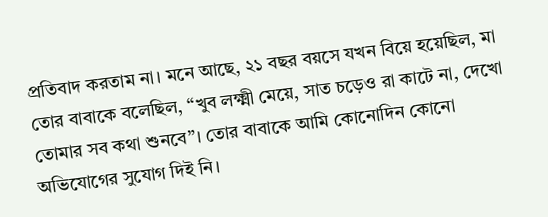প্রতিবাদ করতাম না। মনে আছে, ২১ বছর বয়সে যখন বিয়ে হয়েছিল, মা তোর বাবাকে বলেছিল, “খুব লক্ষ্মী মেয়ে, সাত চড়েও রা কাটে না, দেখো তোমার সব কথা শুনবে”। তোর বাবাকে আমি কোনোদিন কোনো অভিযোগের সুযোগ দিই নি।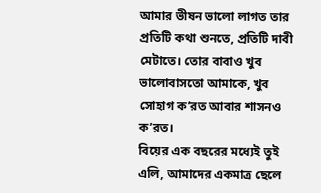আমার ভীষন ভালো লাগত তার প্রতিটি কথা শুনতে, প্রতিটি দাবী মেটাতে। তোর বাবাও খুব ভালোবাসতো আমাকে, খুব সোহাগ ক’রত আবার শাসনও ক’রত।
বিয়ের এক বছরের মধ্যেই তুই এলি, আমাদের একমাত্র ছেলে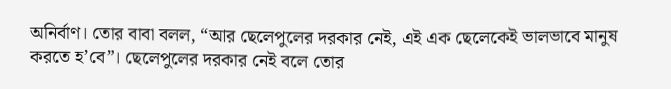অনির্বাণ। তোর বাবা বলল, “আর ছেলেপুলের দরকার নেই, এই এক ছেলেকেই ভালভাবে মানুষ করতে হ’বে”। ছেলেপুলের দরকার নেই বলে তোর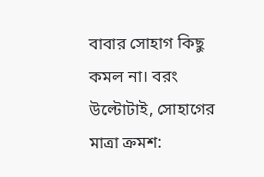বাবার সোহাগ কিছু কমল না। বরং উল্টোটাই, সোহাগের মাত্রা ক্রমশ: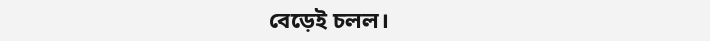বেড়েই চলল।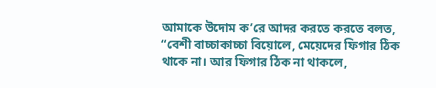আমাকে উদোম ক’রে আদর করতে করতে বলত, “বেশী বাচ্চাকাচ্চা বিয়োলে, মেয়েদের ফিগার ঠিক থাকে না। আর ফিগার ঠিক না থাকলে,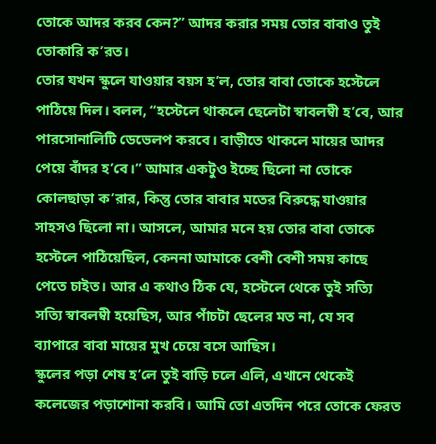তোকে আদর করব কেন?” আদর করার সময় তোর বাবাও তুই তোকারি ক’রত।
তোর যখন স্কুলে যাওয়ার বয়স হ’ল, তোর বাবা তোকে হস্টেলে পাঠিয়ে দিল। বলল, “হস্টেলে থাকলে ছেলেটা স্বাবলম্বী হ’বে, আর পারসোনালিটি ডেভেলপ করবে। বাড়ীতে থাকলে মায়ের আদর পেয়ে বাঁদর হ’বে।” আমার একটুও ইচ্ছে ছিলো না তোকে কোলছাড়া ক’রার, কিন্তু তোর বাবার মতের বিরুদ্ধে যাওয়ার সাহসও ছিলো না। আসলে, আমার মনে হয় তোর বাবা তোকে হস্টেলে পাঠিয়েছিল, কেননা আমাকে বেশী বেশী সময় কাছে পেতে চাইত। আর এ কথাও ঠিক যে, হস্টেলে থেকে তুই সত্যি সত্যি স্বাবলম্বী হয়েছিস, আর পাঁচটা ছেলের মত না, যে সব ব্যাপারে বাবা মায়ের মুখ চেয়ে বসে আছিস।
স্কুলের পড়া শেষ হ’লে তুই বাড়ি চলে এলি, এখানে থেকেই কলেজের পড়াশোনা করবি। আমি তো এতদিন পরে তোকে ফেরত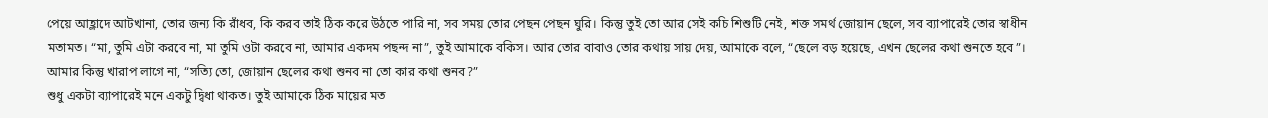পেয়ে আহ্লাদে আটখানা, তোর জন্য কি রাঁধব, কি করব তাই ঠিক করে উঠতে পারি না, সব সময় তোর পেছন পেছন ঘুরি। কিন্তু তুই তো আর সেই কচি শিশুটি নেই, শক্ত সমর্থ জোয়ান ছেলে, সব ব্যাপারেই তোর স্বাধীন মতামত। “মা, তুমি এটা করবে না, মা তুমি ওটা করবে না, আমার একদম পছন্দ না”, তুই আমাকে বকিস। আর তোর বাবাও তোর কথায় সায় দেয়, আমাকে বলে, “ছেলে বড় হয়েছে, এখন ছেলের কথা শুনতে হবে”। আমার কিন্তু খারাপ লাগে না, “সত্যি তো, জোয়ান ছেলের কথা শুনব না তো কার কথা শুনব?”
শুধু একটা ব্যাপারেই মনে একটু দ্বিধা থাকত। তুই আমাকে ঠিক মায়ের মত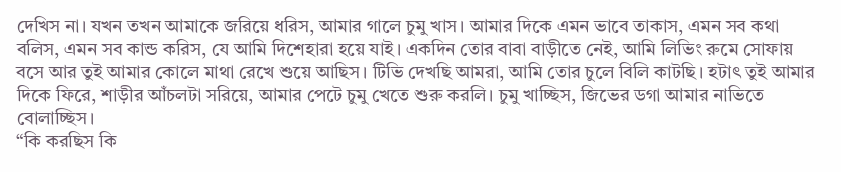দেখিস না। যখন তখন আমাকে জরিয়ে ধরিস, আমার গালে চুমু খাস। আমার দিকে এমন ভাবে তাকাস, এমন সব কথা বলিস, এমন সব কান্ড করিস, যে আমি দিশেহারা হয়ে যাই। একদিন তোর বাবা বাড়ীতে নেই, আমি লিভিং রুমে সোফায় বসে আর তুই আমার কোলে মাথা রেখে শুয়ে আছিস। টিভি দেখছি আমরা, আমি তোর চুলে বিলি কাটছি। হটাৎ তুই আমার দিকে ফিরে, শাড়ীর আঁচলটা সরিয়ে, আমার পেটে চুমু খেতে শুরু করলি। চুমু খাচ্ছিস, জিভের ডগা আমার নাভিতে বোলাচ্ছিস।
“কি করছিস কি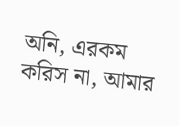অনি, এরকম করিস না, আমার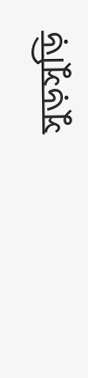সুড়সুড়ি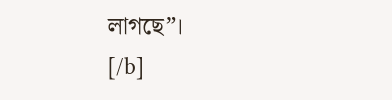লাগছে”।
[/b]